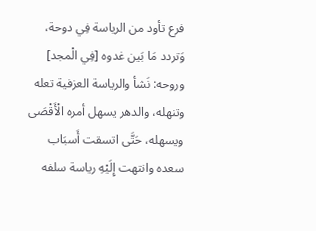فرع تأود من الرياسة فِي دوحة، وَتردد مَا بَين غدوه [فِي الْمجد] وروحه: نَشأ والرياسة العزفية تعله وتنهله، والدهر يسهل أمره الْأَقْصَى ويسهله، حَتَّى اتسقت أَسبَاب سعده وانتهت إِلَيْهِ رياسة سلفه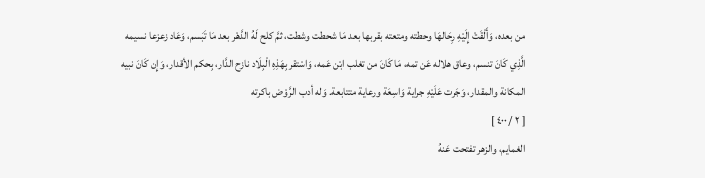من بعده، وَأَلْقَتْ إِلَيْهِ رِحَالهَا وحطته ومتعته بقربها بعد مَا شحطت وشطت، ثمَّ كلح لَهُ الدَّهْر بعد مَا تَبَسم، وَعَاد زعزعا نسيمه الَّذِي كَانَ تنسم، وعاق هلاله عَن تمه، مَا كَانَ من تغلب ابْن عَمه، وَاسْتقر بِهَذِهِ الْبِلَاد نازح الدَّار، بِحكم الأقدار، وَإِن كَانَ نبيه المكانة والمقدار، وَجَرت عَلَيْهِ جراية وَاسِعَة ورعاية متتابعة. وَله أدب الرَّوْض باكرته
[ ٢ / ٤٠٠ ]
الغمايم، والزهر تفتحت عَنهُ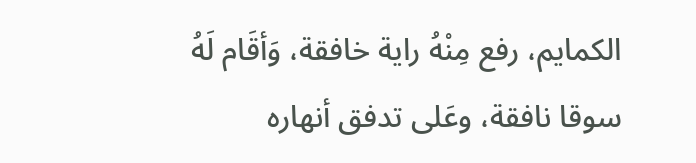الكمايم، رفع مِنْهُ راية خافقة، وَأقَام لَهُ سوقا نافقة، وعَلى تدفق أنهاره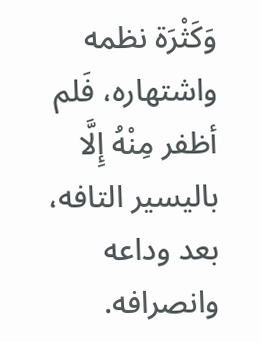وَكَثْرَة نظمه واشتهاره، فَلم أظفر مِنْهُ إِلَّا باليسير التافه، بعد وداعه وانصرافه.